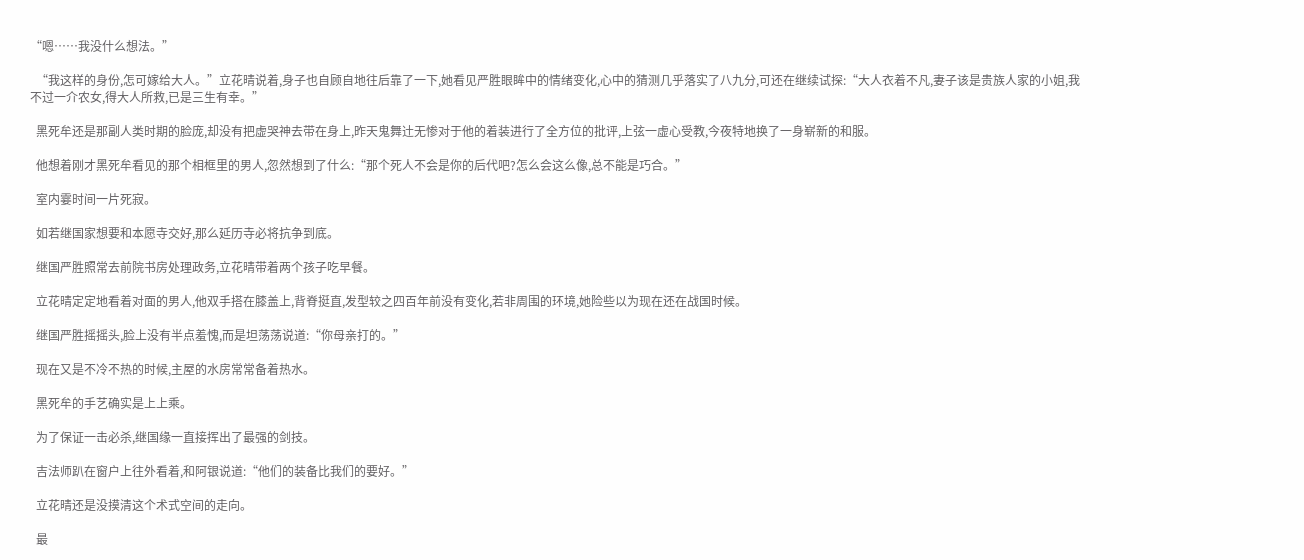“嗯……我没什么想法。”

  “我这样的身份,怎可嫁给大人。”立花晴说着,身子也自顾自地往后靠了一下,她看见严胜眼眸中的情绪变化,心中的猜测几乎落实了八九分,可还在继续试探:“大人衣着不凡,妻子该是贵族人家的小姐,我不过一介农女,得大人所救,已是三生有幸。”

  黑死牟还是那副人类时期的脸庞,却没有把虚哭神去带在身上,昨天鬼舞辻无惨对于他的着装进行了全方位的批评,上弦一虚心受教,今夜特地换了一身崭新的和服。

  他想着刚才黑死牟看见的那个相框里的男人,忽然想到了什么:“那个死人不会是你的后代吧?怎么会这么像,总不能是巧合。”

  室内霎时间一片死寂。

  如若继国家想要和本愿寺交好,那么延历寺必将抗争到底。

  继国严胜照常去前院书房处理政务,立花晴带着两个孩子吃早餐。

  立花晴定定地看着对面的男人,他双手搭在膝盖上,背脊挺直,发型较之四百年前没有变化,若非周围的环境,她险些以为现在还在战国时候。

  继国严胜摇摇头,脸上没有半点羞愧,而是坦荡荡说道:“你母亲打的。”

  现在又是不冷不热的时候,主屋的水房常常备着热水。

  黑死牟的手艺确实是上上乘。

  为了保证一击必杀,继国缘一直接挥出了最强的剑技。

  吉法师趴在窗户上往外看着,和阿银说道:“他们的装备比我们的要好。”

  立花晴还是没摸清这个术式空间的走向。

  最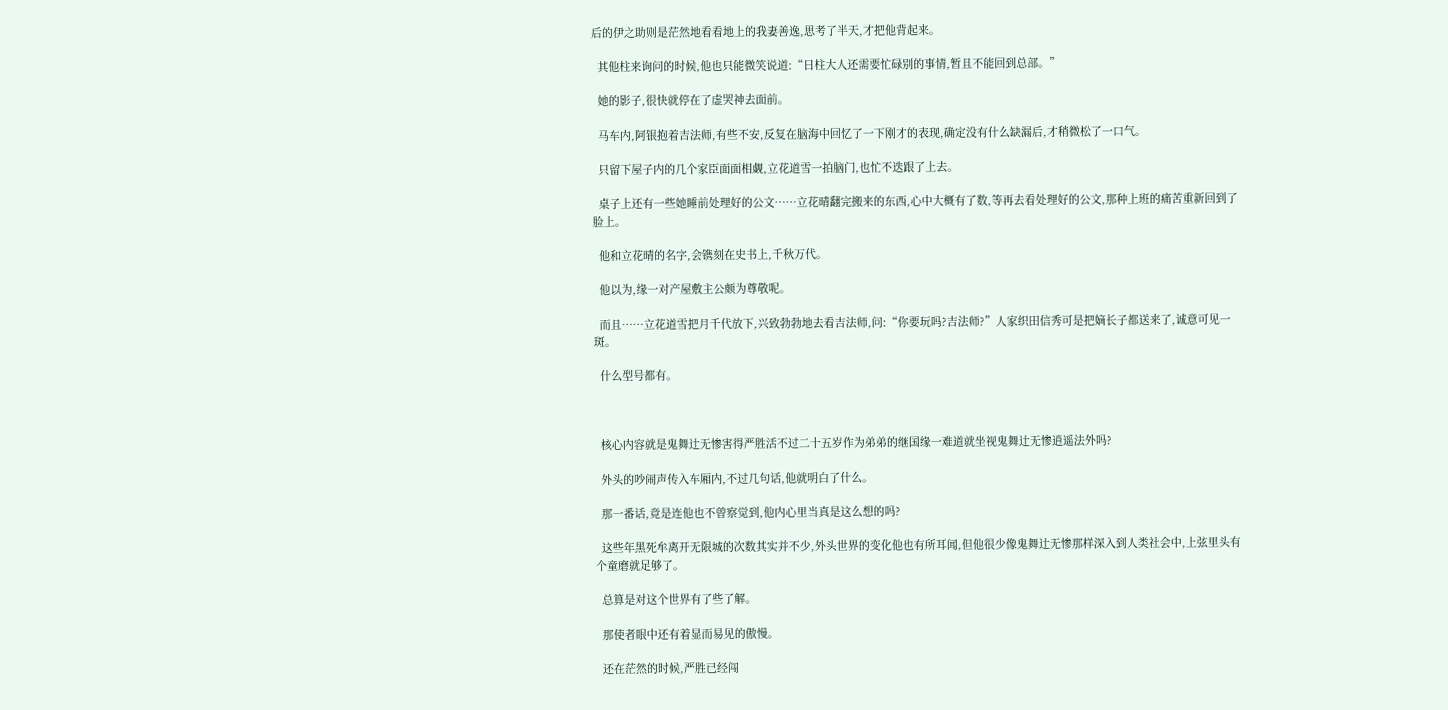后的伊之助则是茫然地看看地上的我妻善逸,思考了半天,才把他背起来。

  其他柱来询问的时候,他也只能微笑说道:“日柱大人还需要忙碌别的事情,暂且不能回到总部。”

  她的影子,很快就停在了虚哭神去面前。

  马车内,阿银抱着吉法师,有些不安,反复在脑海中回忆了一下刚才的表现,确定没有什么缺漏后,才稍微松了一口气。

  只留下屋子内的几个家臣面面相觑,立花道雪一拍脑门,也忙不迭跟了上去。

  桌子上还有一些她睡前处理好的公文……立花晴翻完搬来的东西,心中大概有了数,等再去看处理好的公文,那种上班的痛苦重新回到了脸上。

  他和立花晴的名字,会镌刻在史书上,千秋万代。

  他以为,缘一对产屋敷主公颇为尊敬呢。

  而且……立花道雪把月千代放下,兴致勃勃地去看吉法师,问:“你要玩吗?吉法师?”人家织田信秀可是把嫡长子都送来了,诚意可见一斑。

  什么型号都有。



  核心内容就是鬼舞辻无惨害得严胜活不过二十五岁作为弟弟的继国缘一难道就坐视鬼舞辻无惨逍遥法外吗?

  外头的吵闹声传入车厢内,不过几句话,他就明白了什么。

  那一番话,竟是连他也不曾察觉到,他内心里当真是这么想的吗?

  这些年黑死牟离开无限城的次数其实并不少,外头世界的变化他也有所耳闻,但他很少像鬼舞辻无惨那样深入到人类社会中,上弦里头有个童磨就足够了。

  总算是对这个世界有了些了解。

  那使者眼中还有着显而易见的傲慢。

  还在茫然的时候,严胜已经闯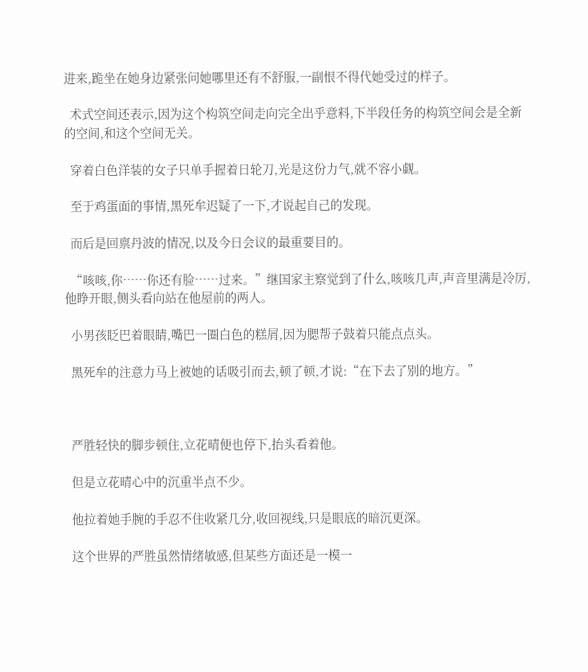进来,跪坐在她身边紧张问她哪里还有不舒服,一副恨不得代她受过的样子。

  术式空间还表示,因为这个构筑空间走向完全出乎意料,下半段任务的构筑空间会是全新的空间,和这个空间无关。

  穿着白色洋装的女子只单手握着日轮刀,光是这份力气,就不容小觑。

  至于鸡蛋面的事情,黑死牟迟疑了一下,才说起自己的发现。

  而后是回禀丹波的情况,以及今日会议的最重要目的。

  “咳咳,你……你还有脸……过来。”继国家主察觉到了什么,咳咳几声,声音里满是冷厉,他睁开眼,侧头看向站在他屋前的两人。

  小男孩眨巴着眼睛,嘴巴一圈白色的糕屑,因为腮帮子鼓着只能点点头。

  黑死牟的注意力马上被她的话吸引而去,顿了顿,才说:“在下去了别的地方。”



  严胜轻快的脚步顿住,立花晴便也停下,抬头看着他。

  但是立花晴心中的沉重半点不少。

  他拉着她手腕的手忍不住收紧几分,收回视线,只是眼底的暗沉更深。

  这个世界的严胜虽然情绪敏感,但某些方面还是一模一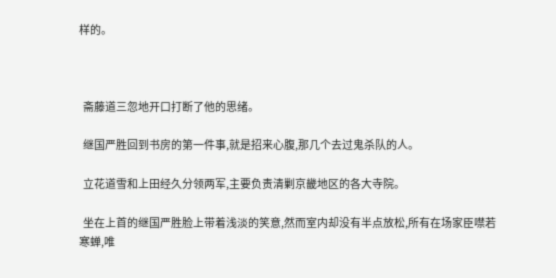样的。



  斋藤道三忽地开口打断了他的思绪。

  继国严胜回到书房的第一件事,就是招来心腹,那几个去过鬼杀队的人。

  立花道雪和上田经久分领两军,主要负责清剿京畿地区的各大寺院。

  坐在上首的继国严胜脸上带着浅淡的笑意,然而室内却没有半点放松,所有在场家臣噤若寒蝉,唯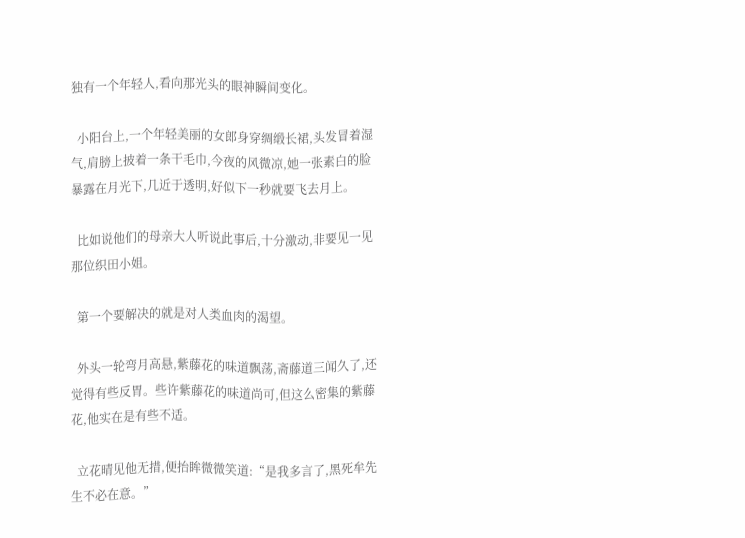独有一个年轻人,看向那光头的眼神瞬间变化。

  小阳台上,一个年轻美丽的女郎身穿绸缎长裙,头发冒着湿气,肩膀上披着一条干毛巾,今夜的风微凉,她一张素白的脸暴露在月光下,几近于透明,好似下一秒就要飞去月上。

  比如说他们的母亲大人听说此事后,十分激动,非要见一见那位织田小姐。

  第一个要解决的就是对人类血肉的渴望。

  外头一轮弯月高悬,紫藤花的味道飘荡,斋藤道三闻久了,还觉得有些反胃。些许紫藤花的味道尚可,但这么密集的紫藤花,他实在是有些不适。

  立花晴见他无措,便抬眸微微笑道:“是我多言了,黑死牟先生不必在意。”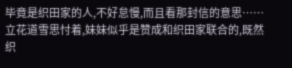毕竟是织田家的人,不好怠慢,而且看那封信的意思……立花道雪思忖着,妹妹似乎是赞成和织田家联合的,既然织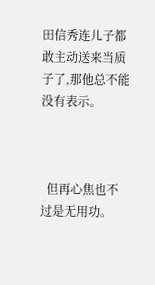田信秀连儿子都敢主动送来当质子了,那他总不能没有表示。



  但再心焦也不过是无用功。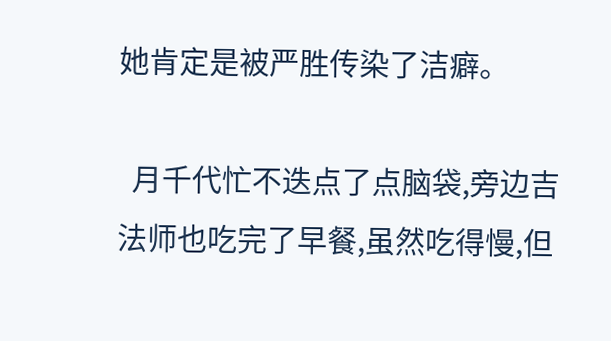她肯定是被严胜传染了洁癖。

  月千代忙不迭点了点脑袋,旁边吉法师也吃完了早餐,虽然吃得慢,但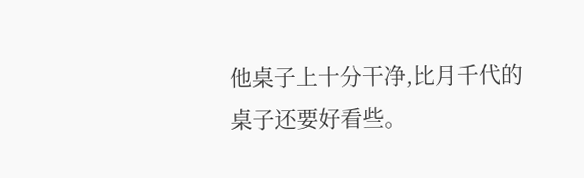他桌子上十分干净,比月千代的桌子还要好看些。